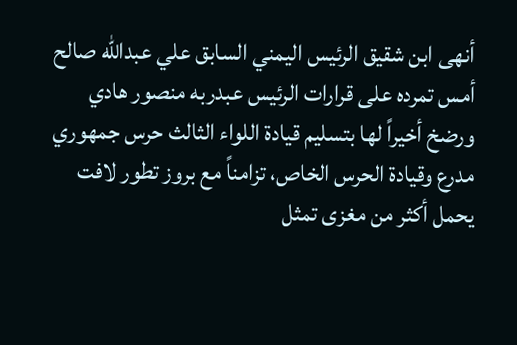أنهى ابن شقيق الرئيس اليمني السابق علي عبدالله صالح أمس تمرده على قرارات الرئيس عبدربه منصور هادي ورضخ أخيراً لها بتسليم قيادة اللواء الثالث حرس جمهوري مدرع وقيادة الحرس الخاص، تزامناً مع بروز تطور لافت يحمل أكثر من مغزى تمثل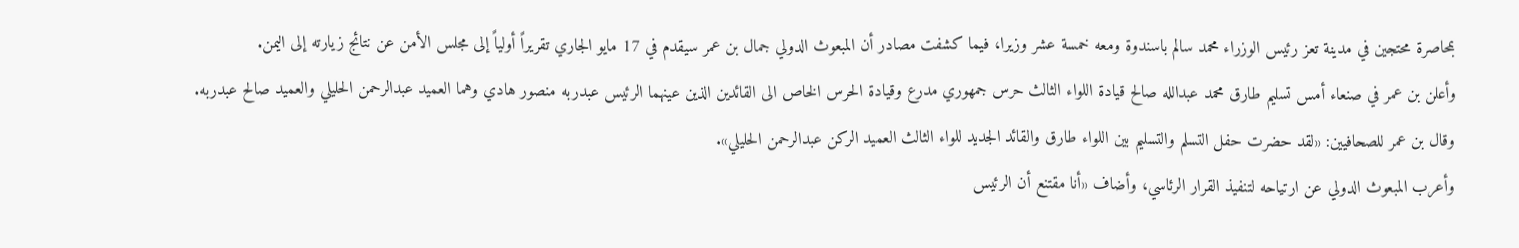بمحاصرة محتجين في مدينة تعز رئيس الوزراء محمد سالم باسندوة ومعه خمسة عشر وزيرا، فيما كشفت مصادر أن المبعوث الدولي جمال بن عمر سيقدم في 17 مايو الجاري تقريراً أولياً إلى مجلس الأمن عن نتائج زيارته إلى اليمن.
وأعلن بن عمر في صنعاء أمس تسليم طارق محمد عبدالله صالح قيادة اللواء الثالث حرس جمهوري مدرع وقيادة الحرس الخاص الى القائدين الذين عينهما الرئيس عبدربه منصور هادي وهما العميد عبدالرحمن الحليلي والعميد صالح عبدربه.
وقال بن عمر للصحافيين: «لقد حضرت حفل التسلم والتسليم بين اللواء طارق والقائد الجديد للواء الثالث العميد الركن عبدالرحمن الحليلي».
وأعرب المبعوث الدولي عن ارتياحه لتنفيذ القرار الرئاسي، وأضاف «أنا مقتنع أن الرئيس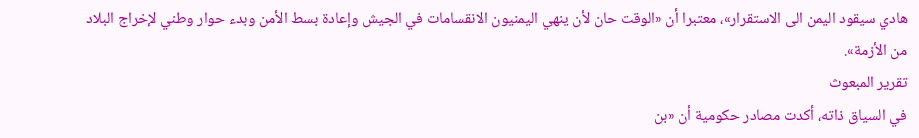هادي سيقود اليمن الى الاستقرار»، معتبرا أن «الوقت حان لأن ينهي اليمنيون الانقسامات في الجيش وإعادة بسط الأمن وبدء حوار وطني لإخراج البلاد من الأزمة».
تقرير المبعوث
في السياق ذاته، أكدت مصادر حكومية أن «بن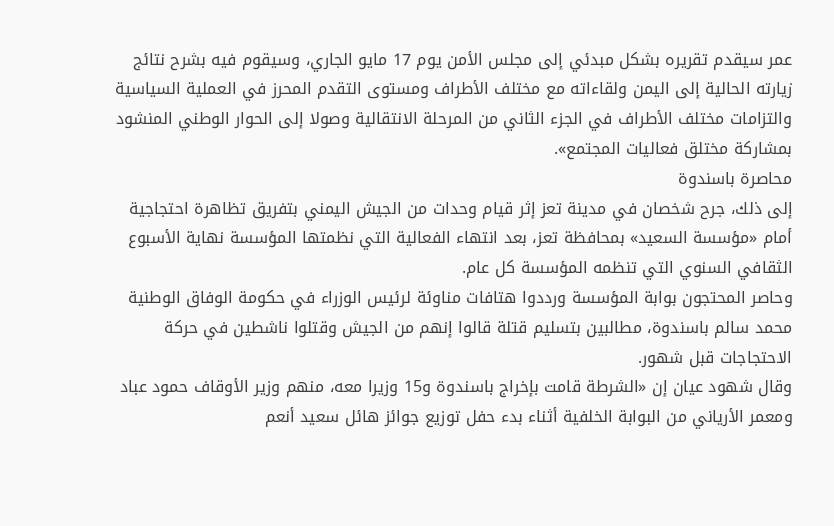عمر سيقدم تقريره بشكل مبدئي إلى مجلس الأمن يوم 17 مايو الجاري، وسيقوم فيه بشرح نتائج زيارته الحالية إلى اليمن ولقاءاته مع مختلف الأطراف ومستوى التقدم المحرز في العملية السياسية والتزامات مختلف الأطراف في الجزء الثاني من المرحلة الانتقالية وصولا إلى الحوار الوطني المنشود بمشاركة مختلق فعاليات المجتمع».
محاصرة باسندوة
إلى ذلك، جرح شخصان في مدينة تعز إثر قيام وحدات من الجيش اليمني بتفريق تظاهرة احتجاجية أمام «مؤسسة السعيد» بمحافظة تعز، بعد انتهاء الفعالية التي نظمتها المؤسسة نهاية الأسبوع الثقافي السنوي التي تنظمه المؤسسة كل عام.
وحاصر المحتجون بوابة المؤسسة ورددوا هتافات مناوئة لرئيس الوزراء في حكومة الوفاق الوطنية محمد سالم باسندوة، مطالبين بتسليم قتلة قالوا إنهم من الجيش وقتلوا ناشطين في حركة الاحتجاجات قبل شهور.
وقال شهود عيان إن «الشرطة قامت بإخراج باسندوة و15 وزيرا معه، منهم وزير الأوقاف حمود عباد ومعمر الأرياني من البوابة الخلفية أثناء بدء حفل توزيع جوائز هائل سعيد أنعم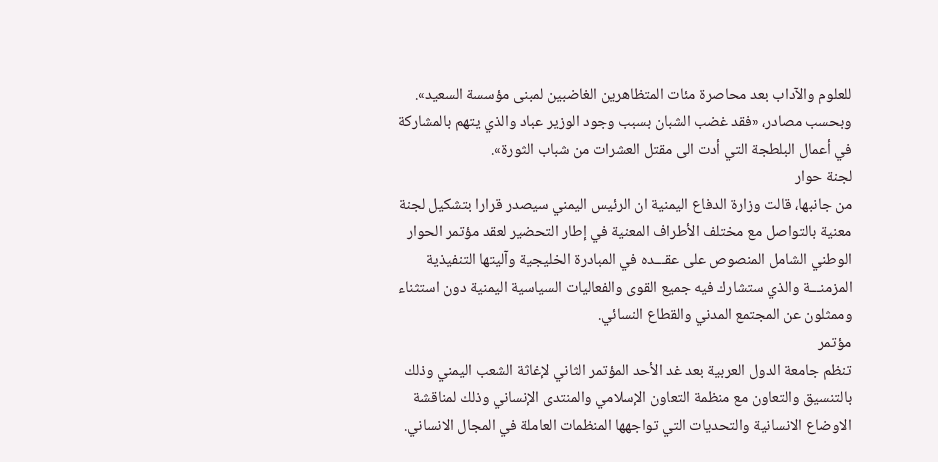للعلوم والآداب بعد محاصرة مئات المتظاهرين الغاضبين لمبنى مؤسسة السعيد».
وبحسب مصادر، «فقد غضب الشبان بسبب وجود الوزير عباد والذي يتهم بالمشاركة في أعمال البلطجة التي أدت الى مقتل العشرات من شباب الثورة».
لجنة حوار
من جانبها، قالت وزارة الدفاع اليمنية ان الرئيس اليمني سيصدر قرارا بتشكيل لجنة معنية بالتواصل مع مختلف الأطراف المعنية في إطار التحضير لعقد مؤتمر الحوار الوطني الشامل المنصوص على عقـــده في المبادرة الخليجية وآليتها التنفيذية المزمنـــة والذي ستشارك فيه جميع القوى والفعاليات السياسية اليمنية دون استثناء وممثلون عن المجتمع المدني والقطاع النسائي.
مؤتمر
تنظم جامعة الدول العربية بعد غد الأحد المؤتمر الثاني لإغاثة الشعب اليمني وذلك بالتنسيق والتعاون مع منظمة التعاون الإسلامي والمنتدى الإنساني وذلك لمناقشة الاوضاع الانسانية والتحديات التي تواجهها المنظمات العاملة في المجال الانساني.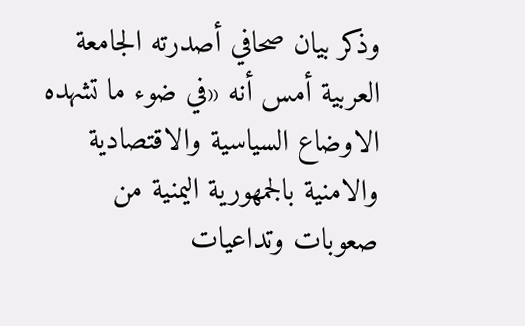وذكر بيان صحافي أصدرته الجامعة العربية أمس أنه «في ضوء ما تشهده الاوضاع السياسية والاقتصادية والامنية بالجمهورية اليمنية من صعوبات وتداعيات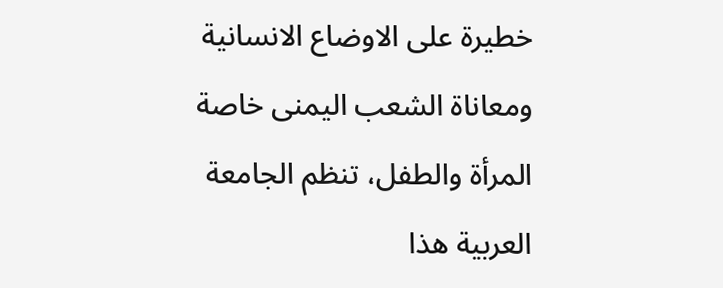خطيرة على الاوضاع الانسانية ومعاناة الشعب اليمنى خاصة المرأة والطفل، تنظم الجامعة العربية هذا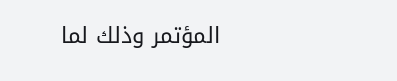المؤتمر وذلك لما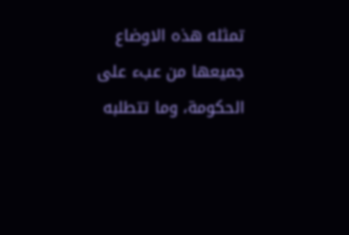تمثله هذه الاوضاع جميعها من عبء على الحكومة، وما تتطلبه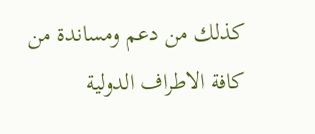كذلك من دعم ومساندة من كافة الاطراف الدولية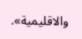والاقليمية».